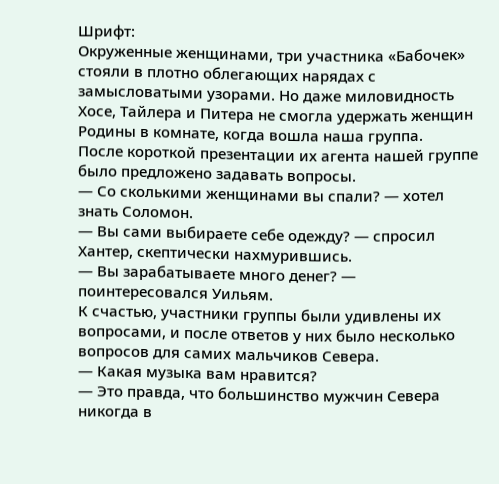Шрифт:
Окруженные женщинами, три участника «Бабочек» стояли в плотно облегающих нарядах с замысловатыми узорами. Но даже миловидность Хосе, Тайлера и Питера не смогла удержать женщин Родины в комнате, когда вошла наша группа.
После короткой презентации их агента нашей группе было предложено задавать вопросы.
— Со сколькими женщинами вы спали? — хотел знать Соломон.
— Вы сами выбираете себе одежду? — спросил Хантер, скептически нахмурившись.
— Вы зарабатываете много денег? — поинтересовался Уильям.
К счастью, участники группы были удивлены их вопросами, и после ответов у них было несколько вопросов для самих мальчиков Севера.
— Какая музыка вам нравится?
— Это правда, что большинство мужчин Севера никогда в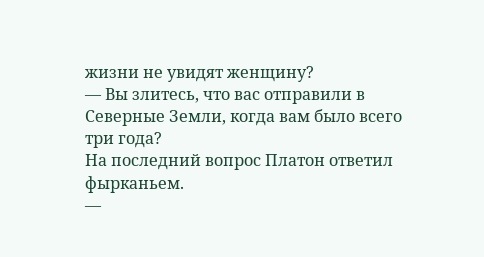жизни не увидят женщину?
— Вы злитесь, что вас отправили в Северные Земли, когда вам было всего три года?
На последний вопрос Платон ответил фырканьем.
—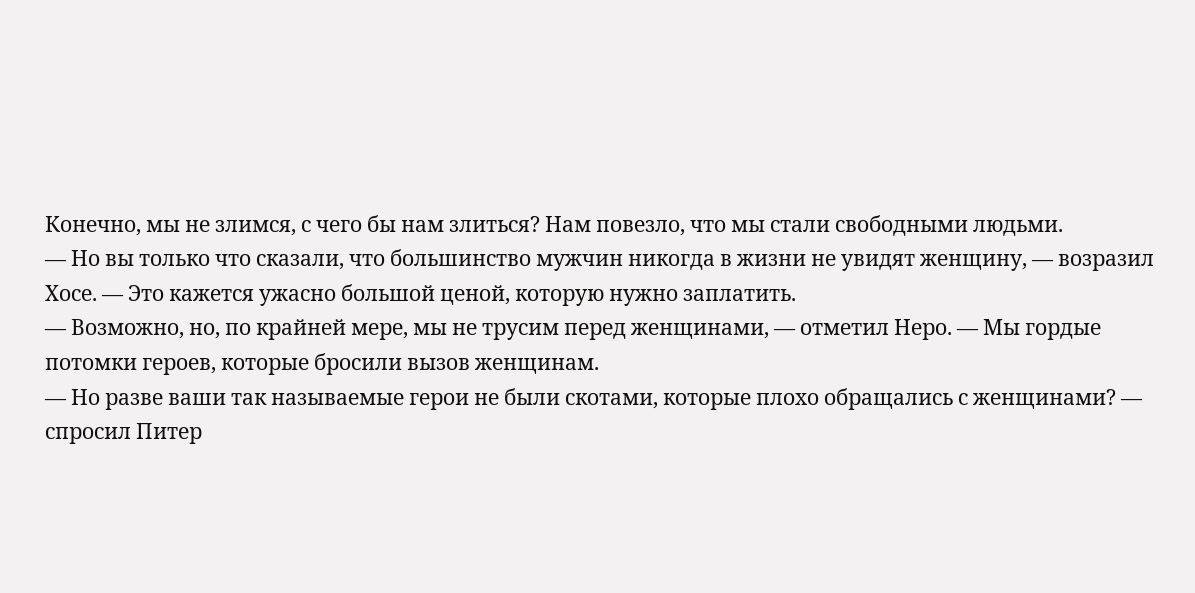Конечно, мы не злимся, с чего бы нам злиться? Нам повезло, что мы стали свободными людьми.
— Но вы только что сказали, что большинство мужчин никогда в жизни не увидят женщину, — возразил Хосе. — Это кажется ужасно большой ценой, которую нужно заплатить.
— Возможно, но, по крайней мере, мы не трусим перед женщинами, — отметил Неро. — Мы гордые потомки героев, которые бросили вызов женщинам.
— Но разве ваши так называемые герои не были скотами, которые плохо обращались с женщинами? — спросил Питер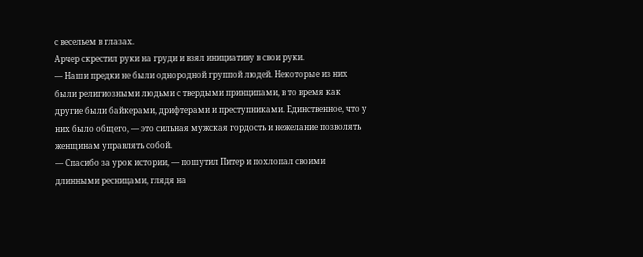с весельем в глазах.
Арчер скрестил руки на груди и взял инициативу в свои руки.
— Наши предки не были однородной группой людей. Некоторые из них были религиозными людьми с твердыми принципами, в то время как другие были байкерами, дрифтерами и преступниками. Единственное, что у них было общего, — это сильная мужская гордость и нежелание позволять женщинам управлять собой.
— Спасибо за урок истории, — пошутил Питер и похлопал своими длинными ресницами, глядя на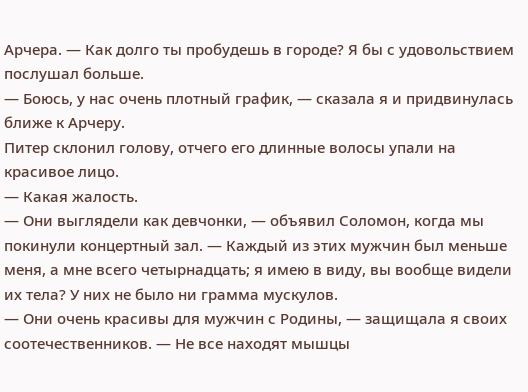Арчера. — Как долго ты пробудешь в городе? Я бы с удовольствием послушал больше.
— Боюсь, у нас очень плотный график, — сказала я и придвинулась ближе к Арчеру.
Питер склонил голову, отчего его длинные волосы упали на красивое лицо.
— Какая жалость.
— Они выглядели как девчонки, — объявил Соломон, когда мы покинули концертный зал. — Каждый из этих мужчин был меньше меня, а мне всего четырнадцать; я имею в виду, вы вообще видели их тела? У них не было ни грамма мускулов.
— Они очень красивы для мужчин с Родины, — защищала я своих соотечественников. — Не все находят мышцы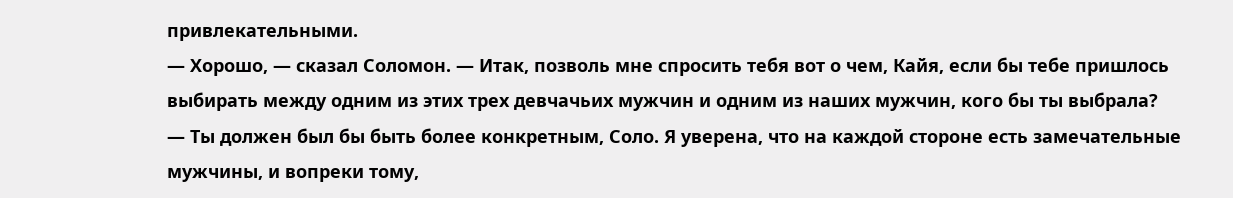привлекательными.
— Хорошо, — сказал Соломон. — Итак, позволь мне спросить тебя вот о чем, Кайя, если бы тебе пришлось выбирать между одним из этих трех девчачьих мужчин и одним из наших мужчин, кого бы ты выбрала?
— Ты должен был бы быть более конкретным, Соло. Я уверена, что на каждой стороне есть замечательные мужчины, и вопреки тому,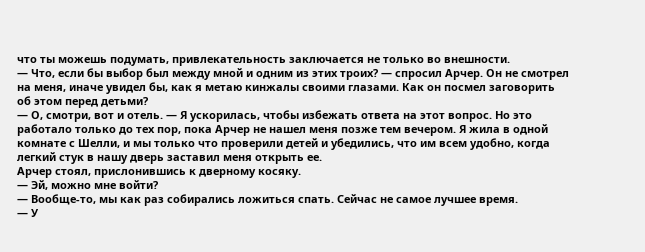что ты можешь подумать, привлекательность заключается не только во внешности.
— Что, если бы выбор был между мной и одним из этих троих? — спросил Арчер. Он не смотрел на меня, иначе увидел бы, как я метаю кинжалы своими глазами. Как он посмел заговорить об этом перед детьми?
— О, смотри, вот и отель. — Я ускорилась, чтобы избежать ответа на этот вопрос. Но это работало только до тех пор, пока Арчер не нашел меня позже тем вечером. Я жила в одной комнате с Шелли, и мы только что проверили детей и убедились, что им всем удобно, когда легкий стук в нашу дверь заставил меня открыть ее.
Арчер стоял, прислонившись к дверному косяку.
— Эй, можно мне войти?
— Вообще-то, мы как раз собирались ложиться спать. Сейчас не самое лучшее время.
— У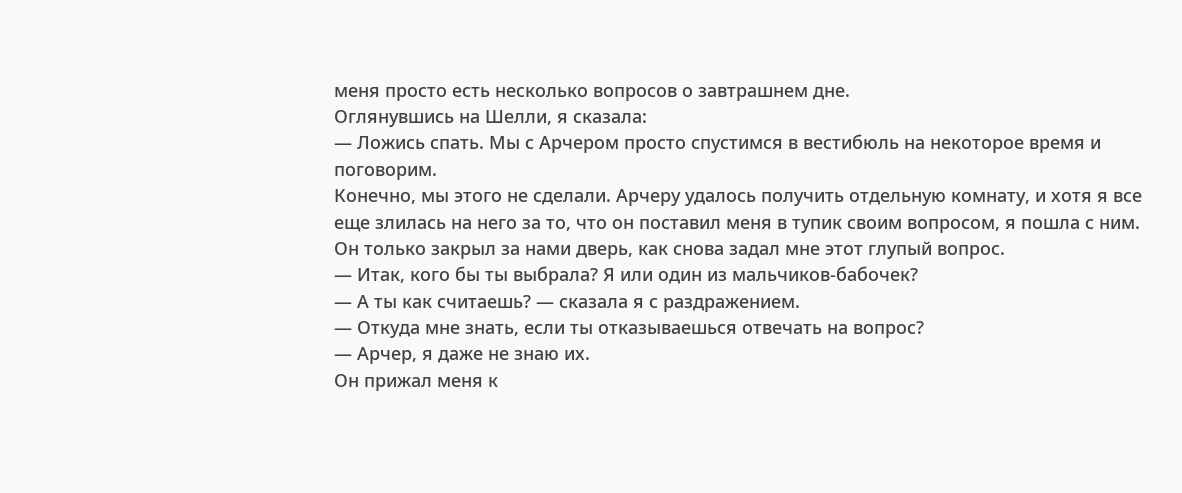меня просто есть несколько вопросов о завтрашнем дне.
Оглянувшись на Шелли, я сказала:
— Ложись спать. Мы с Арчером просто спустимся в вестибюль на некоторое время и поговорим.
Конечно, мы этого не сделали. Арчеру удалось получить отдельную комнату, и хотя я все еще злилась на него за то, что он поставил меня в тупик своим вопросом, я пошла с ним.
Он только закрыл за нами дверь, как снова задал мне этот глупый вопрос.
— Итак, кого бы ты выбрала? Я или один из мальчиков-бабочек?
— А ты как считаешь? — сказала я с раздражением.
— Откуда мне знать, если ты отказываешься отвечать на вопрос?
— Арчер, я даже не знаю их.
Он прижал меня к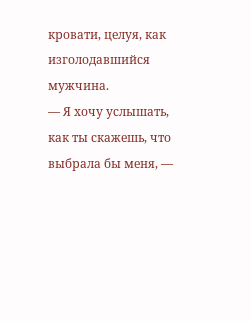кровати, целуя, как изголодавшийся мужчина.
— Я хочу услышать, как ты скажешь, что выбрала бы меня, —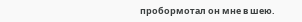пробормотал он мне в шею.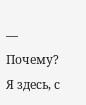— Почему? Я здесь, с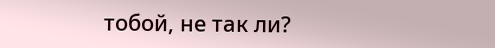тобой, не так ли?